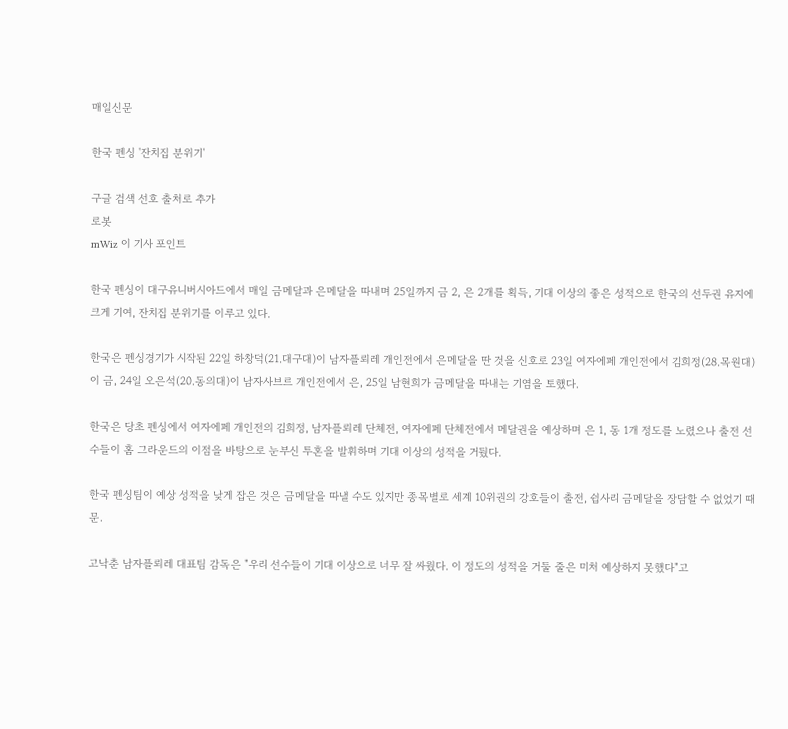매일신문

한국 펜싱 '잔치집 분위기'

구글 검색 선호 출처로 추가
로봇
mWiz 이 기사 포인트

한국 펜싱이 대구유니버시아드에서 매일 금메달과 은메달을 따내며 25일까지 금 2, 은 2개를 획득, 기대 이상의 좋은 성적으로 한국의 선두권 유지에 크게 기여, 잔치집 분위기를 이루고 있다.

한국은 펜싱경기가 시작된 22일 하창덕(21.대구대)이 남자플뢰레 개인전에서 은메달을 딴 것을 신호로 23일 여자에페 개인전에서 김희정(28.목원대)이 금, 24일 오은석(20.동의대)이 남자사브르 개인전에서 은, 25일 남현희가 금메달을 따내는 기염을 토했다.

한국은 당초 펜싱에서 여자에페 개인전의 김희정, 남자플뢰레 단체전, 여자에페 단체전에서 메달권을 예상하며 은 1, 동 1개 정도를 노렸으나 출전 선수들이 홈 그라운드의 이점을 바탕으로 눈부신 투혼을 발휘하며 기대 이상의 성적을 거뒀다.

한국 펜싱팀이 예상 성적을 낮게 잡은 것은 금메달을 따낼 수도 있지만 종목별로 세계 10위권의 강호들이 출전, 쉽사리 금메달을 장담할 수 없었기 때문.

고낙춘 남자플뢰레 대표팀 감독은 "우리 선수들이 기대 이상으로 너무 잘 싸웠다. 이 정도의 성적을 거둘 줄은 미처 예상하지 못했다"고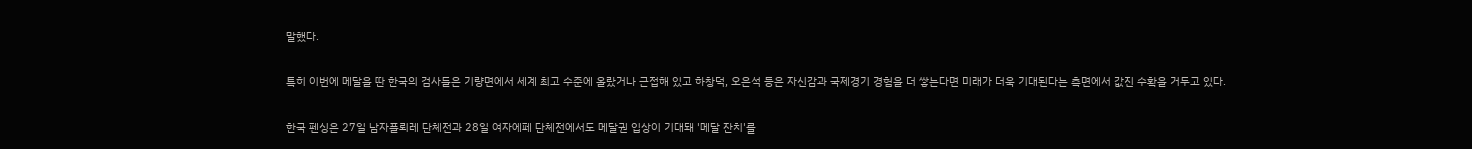말했다.

특히 이번에 메달을 딴 한국의 검사들은 기량면에서 세계 최고 수준에 올랐거나 근접해 있고 하창덕, 오은석 등은 자신감과 국제경기 경험을 더 쌓는다면 미래가 더욱 기대된다는 측면에서 값진 수확을 거두고 있다.

한국 펜싱은 27일 남자플뢰레 단체전과 28일 여자에페 단체전에서도 메달권 입상이 기대돼 '메달 잔치'를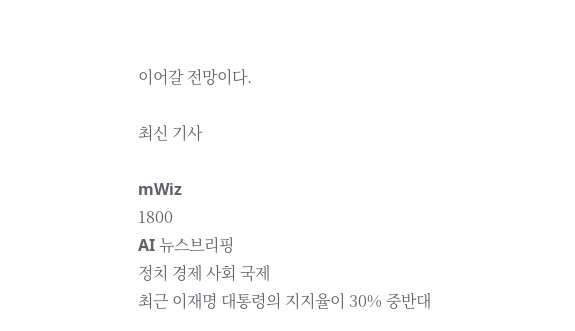이어갈 전망이다.

최신 기사

mWiz
1800
AI 뉴스브리핑
정치 경제 사회 국제
최근 이재명 대통령의 지지율이 30% 중반대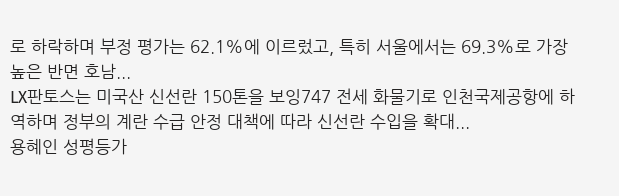로 하락하며 부정 평가는 62.1%에 이르렀고, 특히 서울에서는 69.3%로 가장 높은 반면 호남...
LX판토스는 미국산 신선란 150톤을 보잉747 전세 화물기로 인천국제공항에 하역하며 정부의 계란 수급 안정 대책에 따라 신선란 수입을 확대...
용혜인 성평등가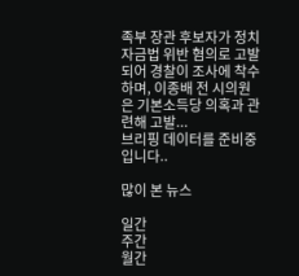족부 장관 후보자가 정치자금법 위반 혐의로 고발되어 경찰이 조사에 착수하며, 이종배 전 시의원은 기본소득당 의혹과 관련해 고발...
브리핑 데이터를 준비중입니다..

많이 본 뉴스

일간
주간
월간